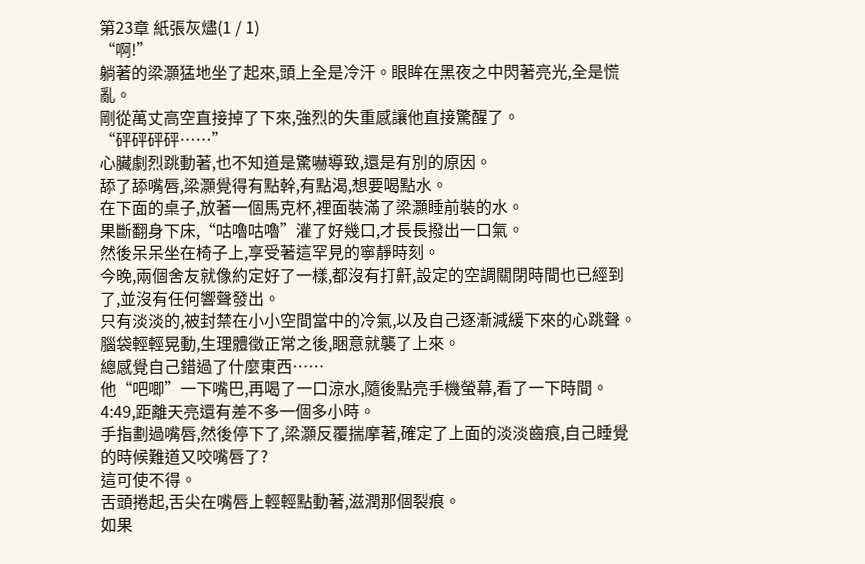第23章 紙張灰燼(1 / 1)
“啊!”
躺著的梁灝猛地坐了起來,頭上全是冷汗。眼眸在黑夜之中閃著亮光,全是慌亂。
剛從萬丈高空直接掉了下來,強烈的失重感讓他直接驚醒了。
“砰砰砰砰……”
心臟劇烈跳動著,也不知道是驚嚇導致,還是有別的原因。
舔了舔嘴唇,梁灝覺得有點幹,有點渴,想要喝點水。
在下面的桌子,放著一個馬克杯,裡面裝滿了梁灝睡前裝的水。
果斷翻身下床,“咕嚕咕嚕”灌了好幾口,才長長撥出一口氣。
然後呆呆坐在椅子上,享受著這罕見的寧靜時刻。
今晚,兩個舍友就像約定好了一樣,都沒有打鼾,設定的空調關閉時間也已經到了,並沒有任何響聲發出。
只有淡淡的,被封禁在小小空間當中的冷氣,以及自己逐漸減緩下來的心跳聲。
腦袋輕輕晃動,生理體徵正常之後,睏意就襲了上來。
總感覺自己錯過了什麼東西……
他“吧唧”一下嘴巴,再喝了一口涼水,隨後點亮手機螢幕,看了一下時間。
4:49,距離天亮還有差不多一個多小時。
手指劃過嘴唇,然後停下了,梁灝反覆揣摩著,確定了上面的淡淡齒痕,自己睡覺的時候難道又咬嘴唇了?
這可使不得。
舌頭捲起,舌尖在嘴唇上輕輕點動著,滋潤那個裂痕。
如果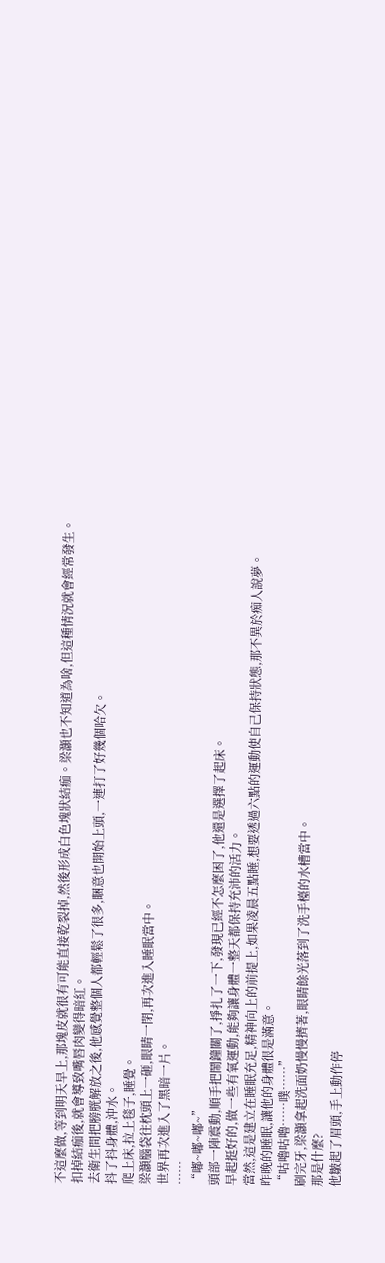不這麼做,等到明天早上,那塊皮就很有可能直接乾裂掉,然後形成白色塊狀結痂。梁灝也不知道為啥,但這種情況就會經常發生。
扣掉結痂後,就會導致嘴唇肉變得暗紅。
去衛生間把膀胱解放之後,他感覺整個人都輕鬆了很多,睏意也開始上頭,一連打了好幾個哈欠。
抖了抖身體,沖水。
爬上床,拉上毯子,睡覺。
梁灝腦袋往枕頭上一砸,眼睛一閉,再次進入睡眠當中。
世界再次進入了黑暗一片。
……
“嘟~嘟~嘟~”
頭部一陣震動,順手把鬧鐘關了,掙扎了一下,發現已經不怎麼困了,他還是選擇了起床。
早起挺好的,做一些有氧運動,能夠讓身體一整天都保持充沛的活力。
當然,這是建立在睡眠充足,精神向上的前提上,如果凌晨五點睡,想要透過六點的運動使自己保持狀態,那不異於痴人說夢。
昨晚的睡眠,讓他的身體很是滿意。
“咕嚕咕嚕……噗……”
刷完牙,梁灝拿起洗面奶慢慢擠著,眼睛餘光落到了洗手檯的水槽當中。
那是什麼?
他皺起了眉頭,手上動作停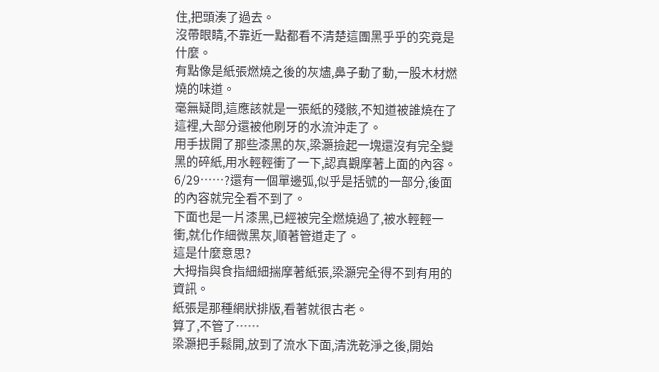住,把頭湊了過去。
沒帶眼睛,不靠近一點都看不清楚這團黑乎乎的究竟是什麼。
有點像是紙張燃燒之後的灰燼,鼻子動了動,一股木材燃燒的味道。
毫無疑問,這應該就是一張紙的殘骸,不知道被誰燒在了這裡,大部分還被他刷牙的水流沖走了。
用手拔開了那些漆黑的灰,梁灝撿起一塊還沒有完全變黑的碎紙,用水輕輕衝了一下,認真觀摩著上面的內容。
6/29……?還有一個單邊弧,似乎是括號的一部分,後面的內容就完全看不到了。
下面也是一片漆黑,已經被完全燃燒過了,被水輕輕一衝,就化作細微黑灰,順著管道走了。
這是什麼意思?
大拇指與食指細細揣摩著紙張,梁灝完全得不到有用的資訊。
紙張是那種網狀排版,看著就很古老。
算了,不管了……
梁灝把手鬆開,放到了流水下面,清洗乾淨之後,開始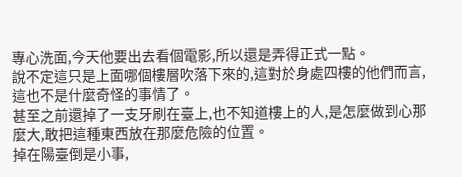專心洗面,今天他要出去看個電影,所以還是弄得正式一點。
說不定這只是上面哪個樓層吹落下來的,這對於身處四樓的他們而言,這也不是什麼奇怪的事情了。
甚至之前還掉了一支牙刷在臺上,也不知道樓上的人,是怎麼做到心那麼大,敢把這種東西放在那麼危險的位置。
掉在陽臺倒是小事,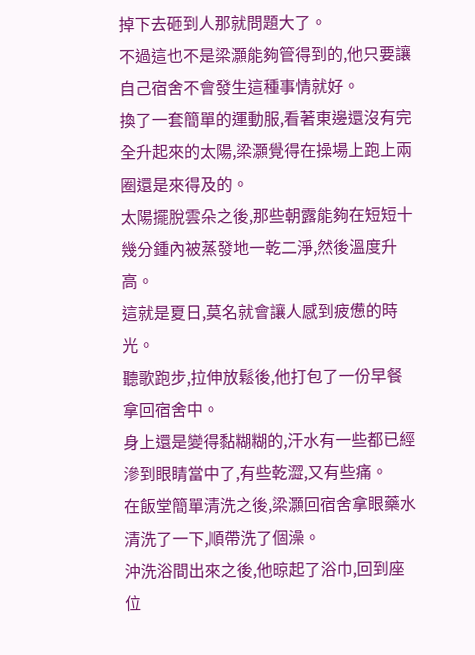掉下去砸到人那就問題大了。
不過這也不是梁灝能夠管得到的,他只要讓自己宿舍不會發生這種事情就好。
換了一套簡單的運動服,看著東邊還沒有完全升起來的太陽,梁灝覺得在操場上跑上兩圈還是來得及的。
太陽擺脫雲朵之後,那些朝露能夠在短短十幾分鍾內被蒸發地一乾二淨,然後溫度升高。
這就是夏日,莫名就會讓人感到疲憊的時光。
聽歌跑步,拉伸放鬆後,他打包了一份早餐拿回宿舍中。
身上還是變得黏糊糊的,汗水有一些都已經滲到眼睛當中了,有些乾澀,又有些痛。
在飯堂簡單清洗之後,梁灝回宿舍拿眼藥水清洗了一下,順帶洗了個澡。
沖洗浴間出來之後,他晾起了浴巾,回到座位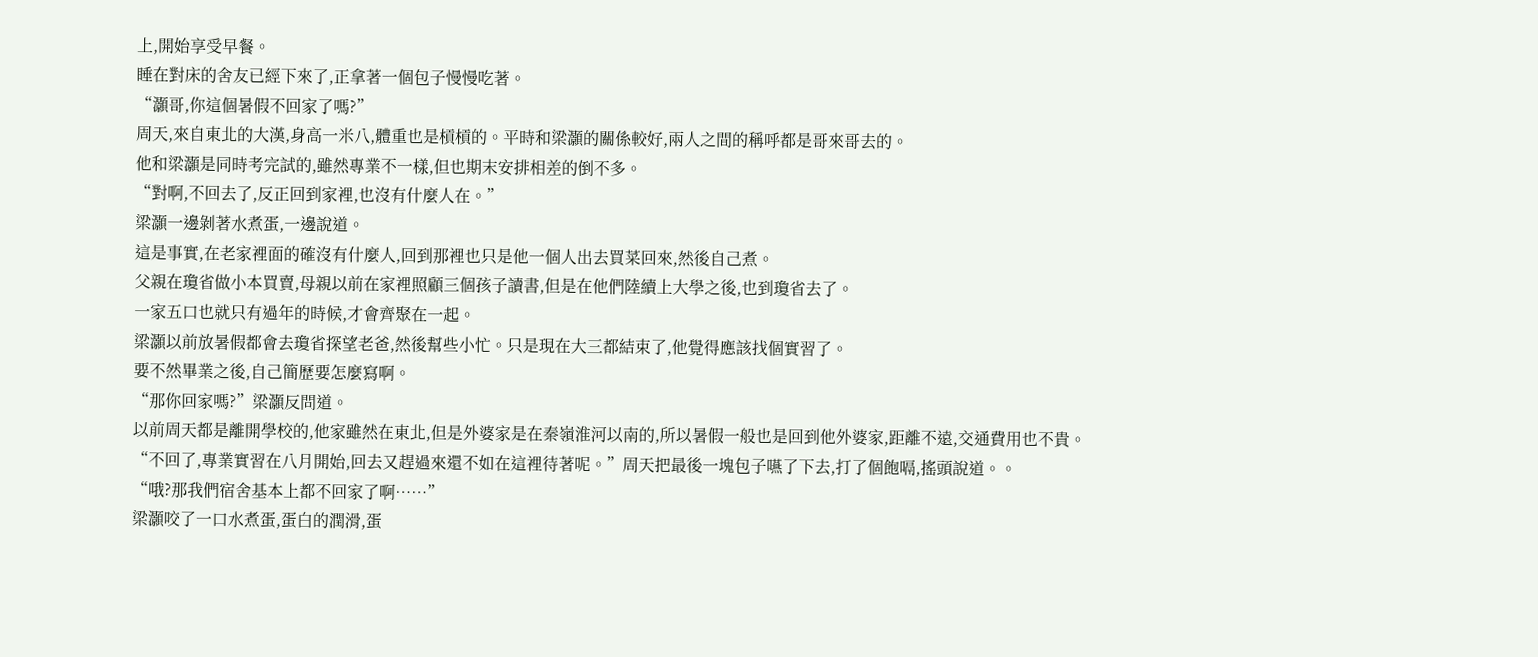上,開始享受早餐。
睡在對床的舍友已經下來了,正拿著一個包子慢慢吃著。
“灝哥,你這個暑假不回家了嗎?”
周天,來自東北的大漢,身高一米八,體重也是槓槓的。平時和梁灝的關係較好,兩人之間的稱呼都是哥來哥去的。
他和梁灝是同時考完試的,雖然專業不一樣,但也期末安排相差的倒不多。
“對啊,不回去了,反正回到家裡,也沒有什麼人在。”
梁灝一邊剝著水煮蛋,一邊說道。
這是事實,在老家裡面的確沒有什麼人,回到那裡也只是他一個人出去買菜回來,然後自己煮。
父親在瓊省做小本買賣,母親以前在家裡照顧三個孩子讀書,但是在他們陸續上大學之後,也到瓊省去了。
一家五口也就只有過年的時候,才會齊聚在一起。
梁灝以前放暑假都會去瓊省探望老爸,然後幫些小忙。只是現在大三都結束了,他覺得應該找個實習了。
要不然畢業之後,自己簡歷要怎麼寫啊。
“那你回家嗎?”梁灝反問道。
以前周天都是離開學校的,他家雖然在東北,但是外婆家是在秦嶺淮河以南的,所以暑假一般也是回到他外婆家,距離不遠,交通費用也不貴。
“不回了,專業實習在八月開始,回去又趕過來還不如在這裡待著呢。”周天把最後一塊包子嚥了下去,打了個飽嗝,搖頭說道。。
“哦?那我們宿舍基本上都不回家了啊……”
梁灝咬了一口水煮蛋,蛋白的潤滑,蛋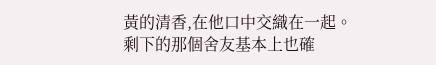黃的清香,在他口中交織在一起。
剩下的那個舍友基本上也確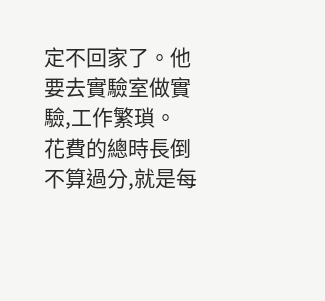定不回家了。他要去實驗室做實驗,工作繁瑣。
花費的總時長倒不算過分,就是每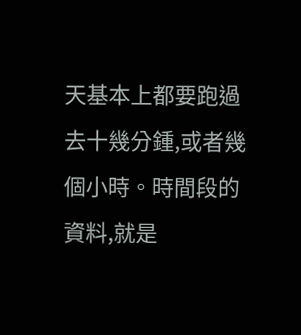天基本上都要跑過去十幾分鍾,或者幾個小時。時間段的資料,就是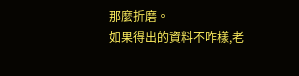那麼折磨。
如果得出的資料不咋樣,老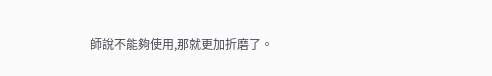師說不能夠使用,那就更加折磨了。